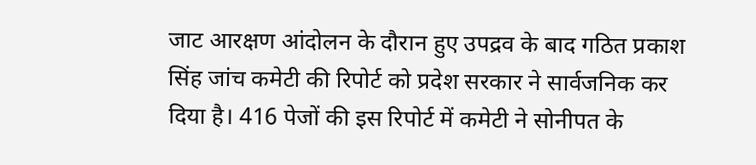जाट आरक्षण आंदोलन के दौरान हुए उपद्रव के बाद गठित प्रकाश सिंह जांच कमेटी की रिपोर्ट को प्रदेश सरकार ने सार्वजनिक कर दिया है। 416 पेजों की इस रिपोर्ट में कमेटी ने सोनीपत के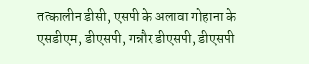तत्कालीन डीसी, एसपी के अलावा गोहाना के एसडीएम, डीएसपी, गन्नौर डीएसपी, डीएसपी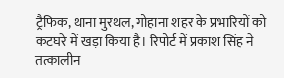ट्रैफिक, थाना मुरथल, गोहाना शहर के प्रभारियों को कटघरे में खड़ा किया है। रिपोर्ट में प्रकाश सिंह ने तत्कालीन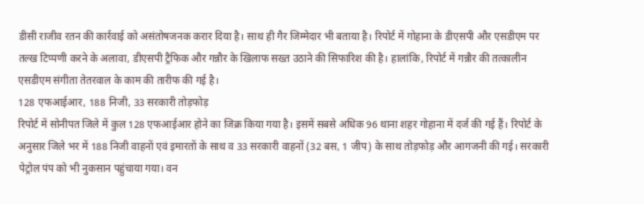डीसी राजीव रतन की कार्रवाई को असंतोषजनक करार दिया है। साथ ही गैर जिम्मेदार भी बताया है। रिपोर्ट में गोहाना के डीएसपी और एसडीएम पर तल्ख टिप्पणी करने के अलावा, डीएसपी ट्रैफिक और गन्नौर के खिलाफ सख्त उठाने की सिफारिश की है। हालांकि, रिपोर्ट में गन्नौर की तत्कालीन एसडीएम संगीता तेतरवाल के काम की तारीफ की गई है।
128 एफआईआर, 188 निजी, 33 सरकारी तोड़फोड़
रिपोर्ट में सोनीपत जिले में कुल 128 एफआईआर होने का जिक्र किया गया है। इसमें सबसे अधिक 96 थाना शहर गोहाना में दर्ज की गई हैं। रिपोर्ट के अनुसार जिले भर में 188 निजी वाहनों एवं इमारतों के साथ व 33 सरकारी वाहनों (32 बस, 1 जीप) के साथ तोड़फोड़ और आगजनी की गई। सरकारी पेट्रोल पंप को भी नुकसान पहुंचाया गया। वन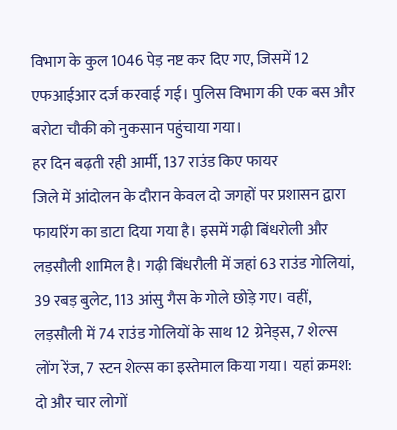विभाग के कुल 1046 पेड़ नष्ट कर दिए गए, जिसमें 12 एफआईआर दर्ज करवाई गई। पुलिस विभाग की एक बस और बरोटा चौकी को नुकसान पहुंचाया गया।
हर दिन बढ़ती रही आर्मी, 137 राउंड किए फायर
जिले में आंदोलन के दौरान केवल दो जगहों पर प्रशासन द्वारा फायरिंग का डाटा दिया गया है। इसमें गढ़ी बिंधरोली और लड़सौली शामिल है। गढ़ी बिंधरौली में जहां 63 राउंड गोलियां, 39 रबड़ बुलेट, 113 आंसु गैस के गोले छोड़े गए। वहीं, लड़सौली में 74 राउंड गोलियों के साथ 12 ग्रेनेड्स, 7 शेल्स लोंग रेंज, 7 स्टन शेल्स का इस्तेमाल किया गया। यहां क्रमश: दो और चार लोगों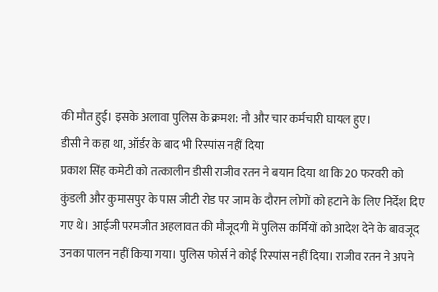की मौत हुई। इसके अलावा पुलिस के क्रमश: नौ और चार कर्मचारी घायल हुए।
डीसी ने कहा था, ऑर्डर के बाद भी रिस्पांस नहीं दिया
प्रकाश सिंह कमेटी को तत्कालीन डीसी राजीव रतन ने बयान दिया था कि 20 फरवरी को कुंडली और कुमासपुर के पास जीटी रोड पर जाम के दौरान लोगों को हटाने के लिए निर्देश दिए गए थे। आईजी परमजीत अहलावत की मौजूदगी में पुलिस कर्मियों को आदेश देने के बावजूद उनका पालन नहीं किया गया। पुलिस फोर्स ने कोई रिस्पांस नहीं दिया। राजीव रतन ने अपने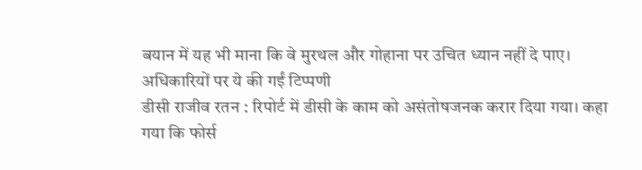बयान में यह भी माना कि वे मुरथल और गोहाना पर उचित ध्यान नहीं दे पाए।
अधिकारियों पर ये की गईं टिप्पणी
डीसी राजीव रतन : रिपोर्ट में डीसी के काम को असंतोषजनक करार दिया गया। कहा गया कि फोर्स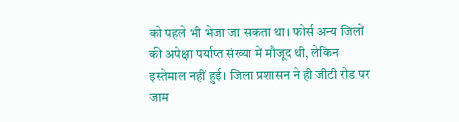को पहले भी भेजा जा सकता था। फोर्स अन्य जिलों की अपेक्षा पर्याप्त संख्या में मौजूद थी, लेकिन इस्तेमाल नहीं हुई। जिला प्रशासन ने ही जीटी रोड पर जाम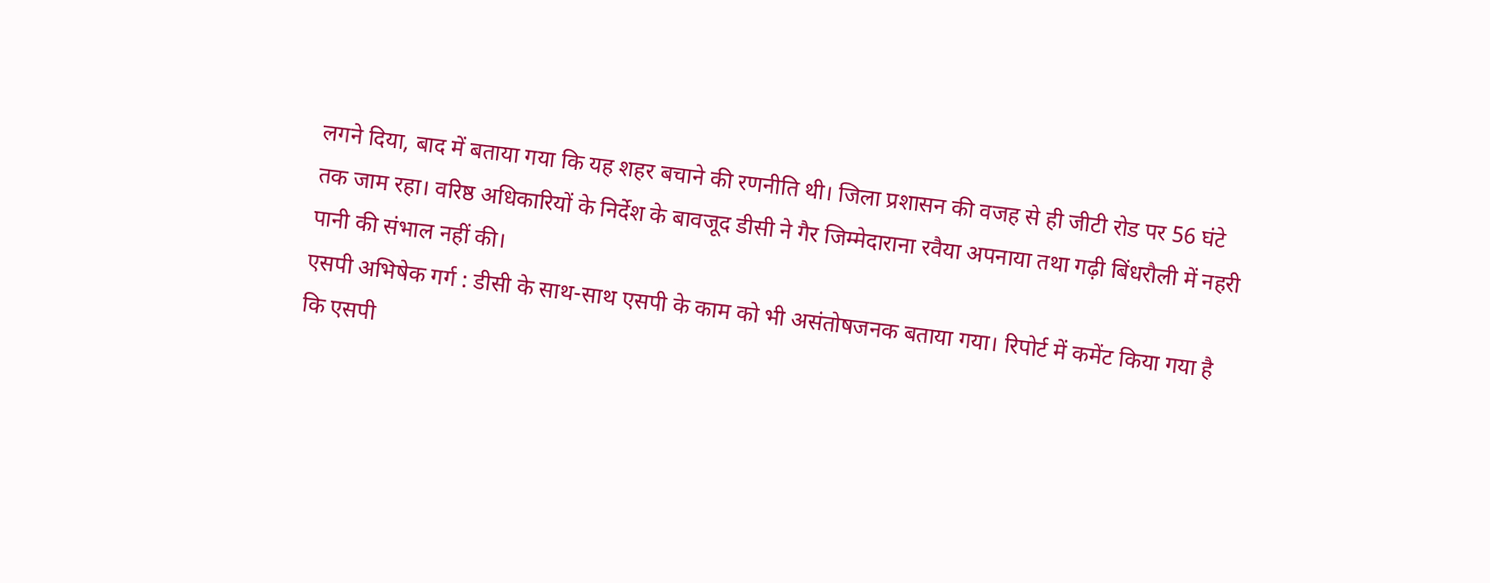लगने दिया, बाद में बताया गया कि यह शहर बचाने की रणनीति थी। जिला प्रशासन की वजह से ही जीटी रोड पर 56 घंटे तक जाम रहा। वरिष्ठ अधिकारियों के निर्देश के बावजूद डीसी ने गैर जिम्मेदाराना रवैया अपनाया तथा गढ़ी बिंधरौली में नहरी पानी की संभाल नहीं की।
एसपी अभिषेक गर्ग : डीसी के साथ-साथ एसपी के काम को भी असंतोषजनक बताया गया। रिपोर्ट में कमेंट किया गया है कि एसपी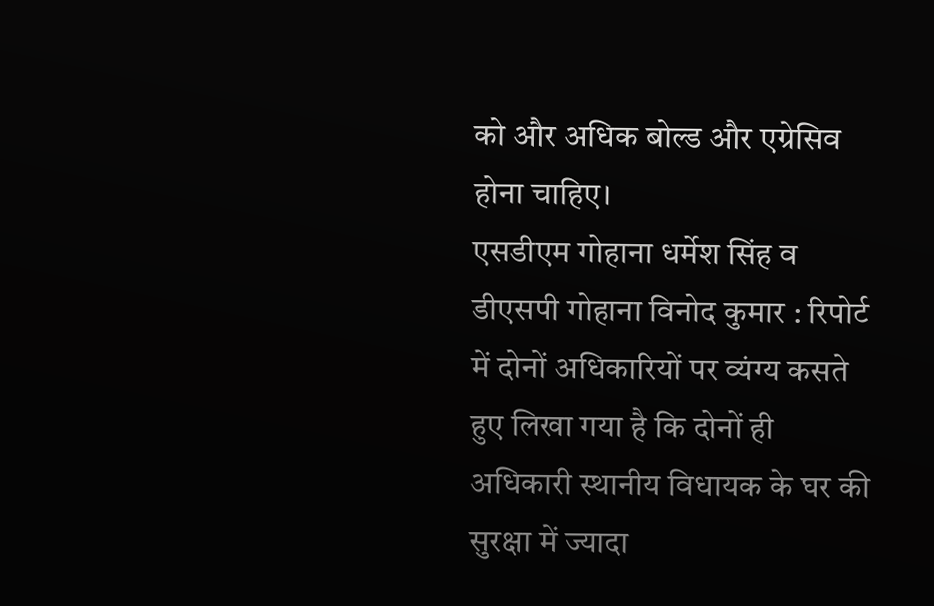को और अधिक बोल्ड और एग्रेसिव होना चाहिए।
एसडीएम गोहाना धर्मेश सिंह व डीएसपी गोहाना विनोद कुमार : रिपोर्ट में दोनों अधिकारियों पर व्यंग्य कसते हुए लिखा गया है कि दोनों ही अधिकारी स्थानीय विधायक के घर की सुरक्षा में ज्यादा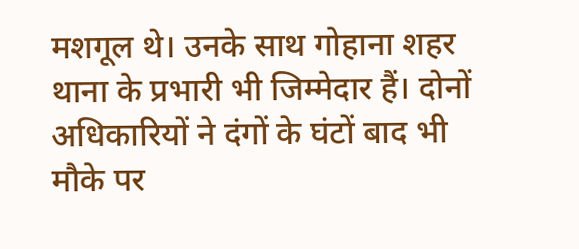मशगूल थे। उनके साथ गोहाना शहर थाना के प्रभारी भी जिम्मेदार हैं। दोनों अधिकारियों ने दंगों के घंटों बाद भी मौके पर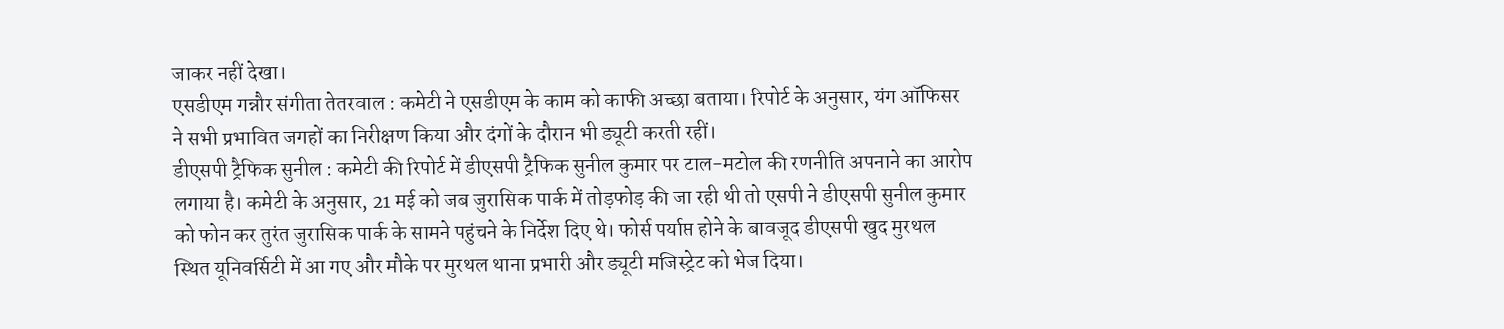जाकर नहीं देखा।
एसडीएम गन्नौर संगीता तेतरवाल : कमेटी ने एसडीएम के काम को काफी अच्छा बताया। रिपोर्ट के अनुसार, यंग ऑफिसर ने सभी प्रभावित जगहों का निरीक्षण किया और दंगों के दौरान भी ड्यूटी करती रहीं।
डीएसपी ट्रैफिक सुनील : कमेटी की रिपोर्ट में डीएसपी ट्रैफिक सुनील कुमार पर टाल-मटोल की रणनीति अपनाने का आरोप लगाया है। कमेटी के अनुसार, 21 मई को जब जुरासिक पार्क में तोड़फोड़ की जा रही थी तो एसपी ने डीएसपी सुनील कुमार को फोन कर तुरंत जुरासिक पार्क के सामने पहुंचने के निर्देश दिए थे। फोर्स पर्याप्त होने के बावजूद डीएसपी खुद मुरथल स्थित यूनिवर्सिटी में आ गए और मौके पर मुरथल थाना प्रभारी और ड्यूटी मजिस्ट्रेट को भेज दिया।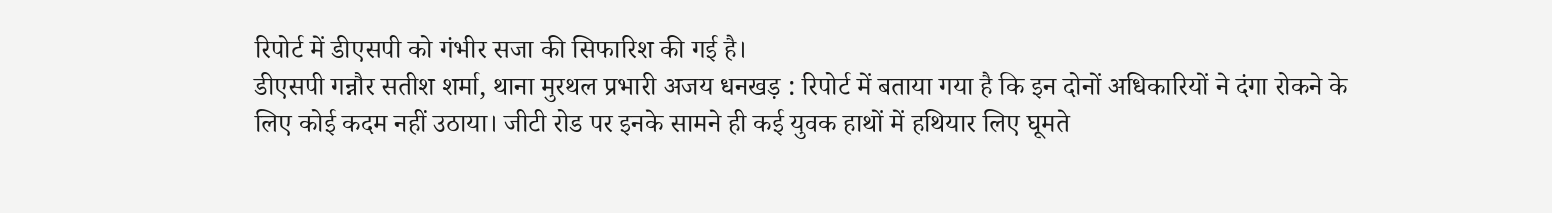रिपोर्ट में डीएसपी को गंभीर सजा की सिफारिश की गई है।
डीएसपी गन्नौर सतीश शर्मा, थाना मुरथल प्रभारी अजय धनखड़ : रिपोर्ट में बताया गया है कि इन दोनों अधिकारियों ने दंगा रोकने के लिए कोई कदम नहीं उठाया। जीटी रोड पर इनके सामने ही कई युवक हाथों में हथियार लिए घूमते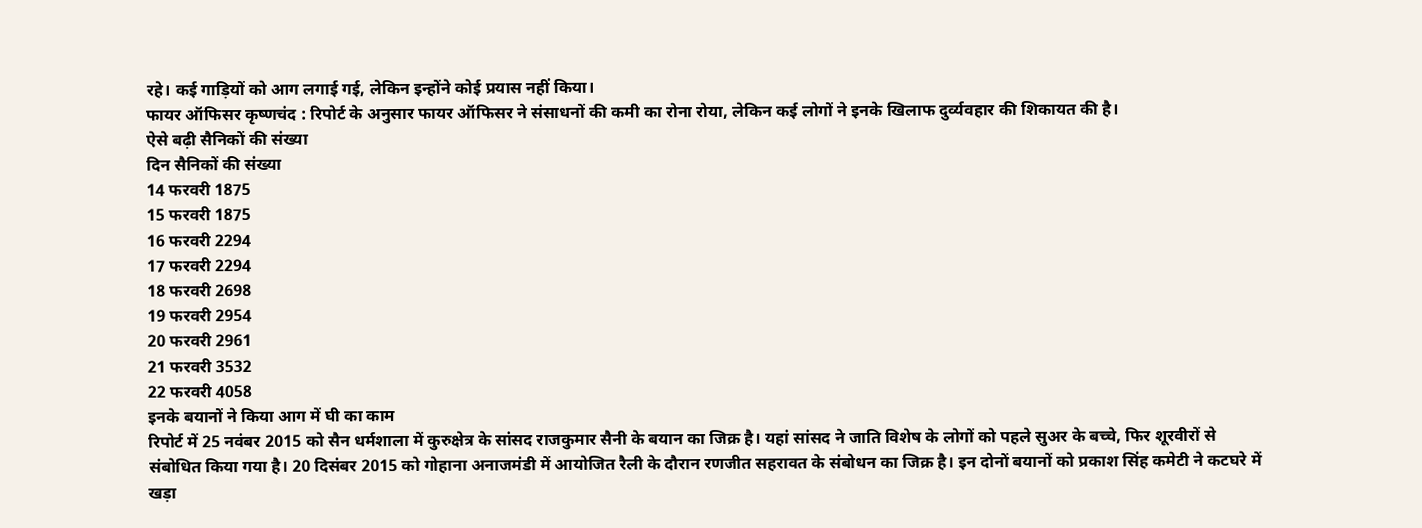रहे। कई गाड़ियों को आग लगाई गई, लेकिन इन्होंने कोई प्रयास नहीं किया।
फायर ऑफिसर कृष्णचंद : रिपोर्ट के अनुसार फायर ऑफिसर ने संसाधनों की कमी का रोना रोया, लेकिन कई लोगों ने इनके खिलाफ दुर्व्यवहार की शिकायत की है।
ऐसे बढ़ी सैनिकों की संख्या
दिन सैनिकों की संख्या
14 फरवरी 1875
15 फरवरी 1875
16 फरवरी 2294
17 फरवरी 2294
18 फरवरी 2698
19 फरवरी 2954
20 फरवरी 2961
21 फरवरी 3532
22 फरवरी 4058
इनके बयानों ने किया आग में घी का काम
रिपोर्ट में 25 नवंबर 2015 को सैन धर्मशाला में कुरुक्षेत्र के सांसद राजकुमार सैनी के बयान का जिक्र है। यहां सांसद ने जाति विशेष के लोगों को पहले सुअर के बच्चे, फिर शूरवीरों से संबोधित किया गया है। 20 दिसंबर 2015 को गोहाना अनाजमंडी में आयोजित रैली के दौरान रणजीत सहरावत के संबोधन का जिक्र है। इन दोनों बयानों को प्रकाश सिंह कमेटी ने कटघरे में खड़ा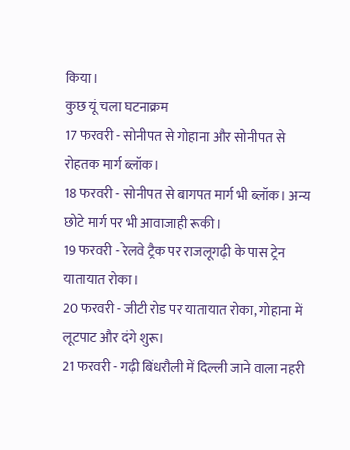किया।
कुछ यूं चला घटनाक्रम
17 फरवरी - सोनीपत से गोहाना और सोनीपत से रोहतक मार्ग ब्लॉक।
18 फरवरी - सोनीपत से बागपत मार्ग भी ब्लॉक। अन्य छोटे मार्ग पर भी आवाजाही रूकी।
19 फरवरी - रेलवे ट्रैक पर राजलूगढ़ी के पास ट्रेन यातायात रोका।
20 फरवरी - जीटी रोड पर यातायात रोका, गोहाना में लूटपाट और दंगे शुरू।
21 फरवरी - गढ़ी बिंधरौली में दिल्ली जाने वाला नहरी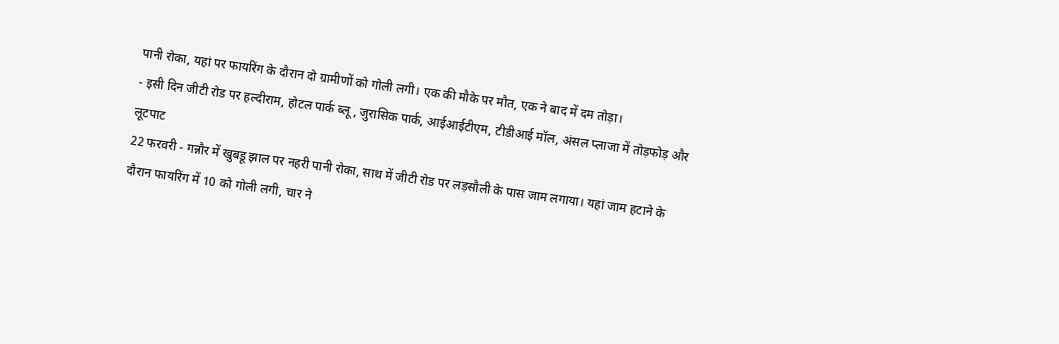पानी रोका, यहां पर फायरिंग के दौरान दो ग्रामीणों को गोली लगी। एक की मौके पर मौत, एक ने बाद में दम तोड़ा।
- इसी दिन जीटी रोड पर हल्दीराम, होटल पार्क ब्लू, जुरासिक पार्क, आईआईटीएम, टीडीआई मॉल, अंसल प्लाजा में तोड़फोड़ और लूटपाट
22 फरवरी - गन्नौर में खुबडू झाल पर नहरी पानी रोका, साथ में जीटी रोड पर लड़सौली के पास जाम लगाया। यहां जाम हटाने के दौरान फायरिंग में 10 को गोली लगी, चार ने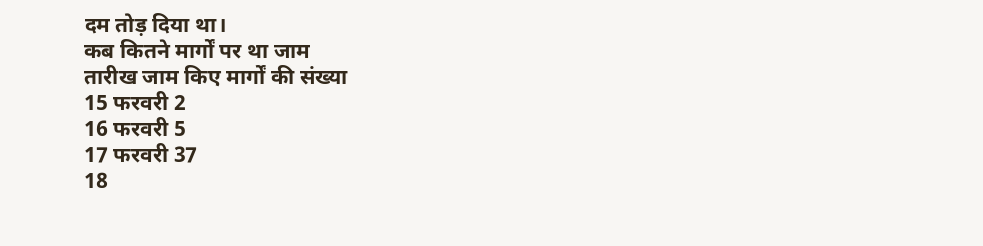दम तोड़ दिया था।
कब कितने मार्गों पर था जाम
तारीख जाम किए मार्गों की संख्या
15 फरवरी 2
16 फरवरी 5
17 फरवरी 37
18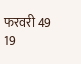फरवरी 49
19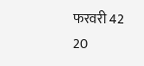फरवरी 42
20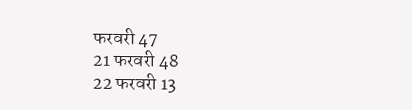फरवरी 47
21 फरवरी 48
22 फरवरी 13